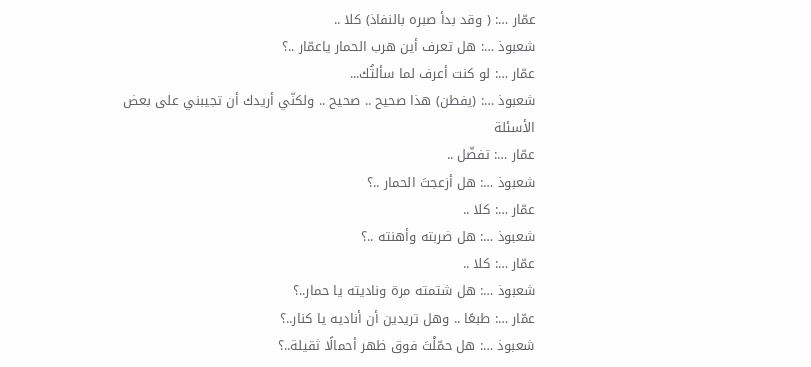عمّار …: ( وقد بدأ صبره بالنفاذ) كلا ..
شعبوذ …: هل تعرف أين هرب الحمار ياعمّار ..؟
عمّار …: لو كنت أعرف لما سألتُك...
شعبوذ …: (يفطن) هذا صحيح .. صحيح .. ولكنّي أريدك أن تجيبني على بعض الأسئلة
عمّار …: تفضّل ..
شعبوذ …: هل أزعجتَ الحمار ..؟
عمّار …: كلا ..
شعبوذ …: هل ضربته وأهنته ..؟
عمّار …: كلا ..
شعبوذ …: هل شتمته مرة وناديته يا حمار..؟
عمّار …: طبعًا .. وهل تريدين أن أناديه يا كنار..؟
شعبوذ …: هل حمّلْتَ فوق ظهر أحمالًا ثقيلة..؟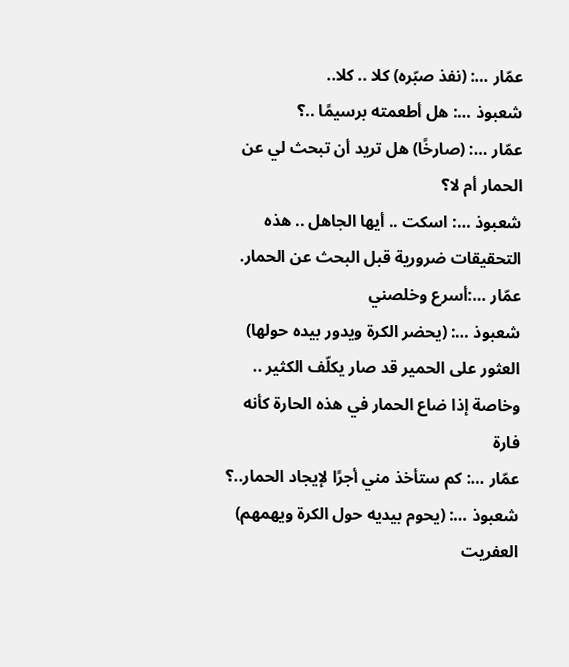عمّار …: (نفذ صبّره) كلا .. كلا..
شعبوذ …: هل أطعمته برسيمًا ..؟
عمّار …: (صارخًا) هل تريد أن تبحث لي عن الحمار أم لا؟
شعبوذ …: اسكت .. أيها الجاهل .. هذه التحقيقات ضرورية قبل البحث عن الحمار.
عمّار …:أسرع وخلصني
شعبوذ …: (يحضر الكرة ويدور بيده حولها) العثور على الحمير قد صار يكلّف الكثير .. وخاصة إذا ضاع الحمار في هذه الحارة كأنه فارة
عمّار …: كم ستأخذ مني أجرًا لإيجاد الحمار..؟
شعبوذ …: (يحوم بيديه حول الكرة ويهمهم) العفريت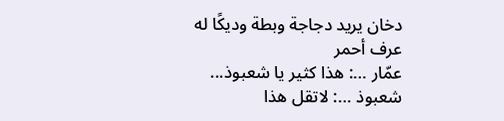دخان يريد دجاجة وبطة وديكًا له عرف أحمر
عمّار …: هذا كثير يا شعبوذ...
شعبوذ …: لاتقل هذا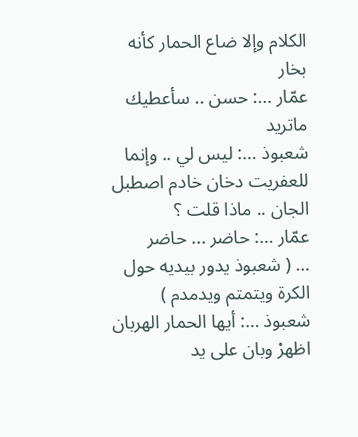الكلام وإلا ضاع الحمار كأنه بخار
عمّار …: حسن .. سأعطيك ماتريد
شعبوذ …: ليس لي .. وإنما للعفريت دخان خادم اصطبل الجان .. ماذا قلت ؟
عمّار …: حاضر ... حاضر
… ( شعبوذ يدور بيديه حول الكرة ويتمتم ويدمدم )
شعبوذ …: أيها الحمار الهربان اظهرْ وبان على يد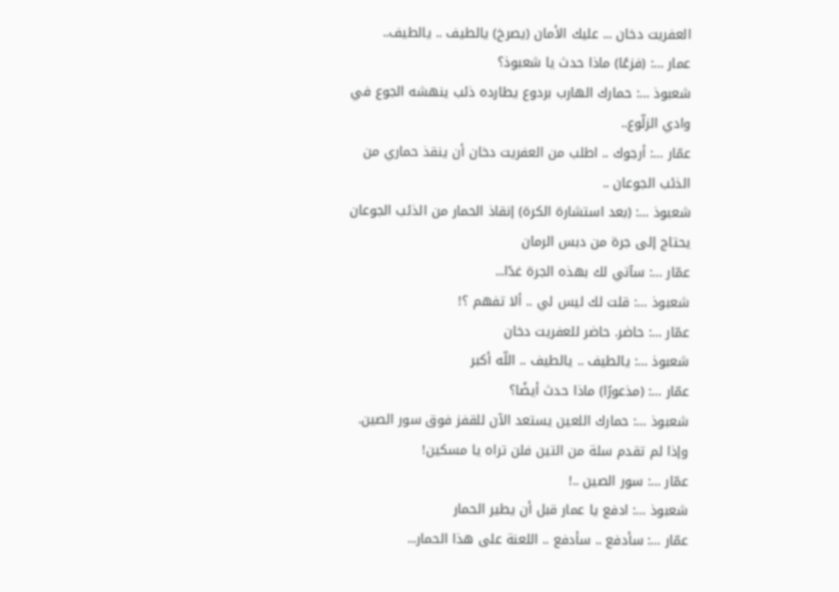العفريت دخان ... عليك الأمان (يصرخ) يالطيف .. يالطيف..
عمار …: (فزعًا) ماذا حدث يا شعبوذ؟
شعبوذ …: حمارك الهارب بردوع يطارده ذئب ينهشه الجوع في وادي الزلّوع..
عمّار …: أرجوك .. اطلب من العفريت دخان أن ينقذ حماري من الذئب الجوعان ..
شعبوذ …: (بعد استشارة الكرة) إنقاذ الحمار من الذئب الجوعان يحتاج إلى جرة من دبس الرمان
عمّار …: سآتي لك بهذه الجرة غدًا...
شعبوذ …: قلت لك ليس لي .. ألا تفهم ؟!
عمّار …: حاضر. حاضر للعفريت دخان
شعبوذ …: يالطيف .. يالطيف .. اللّه أكبر
عمّار …: (مذعورًا) ماذا حدث أيضًا؟
شعبوذ …: حمارك اللعين يستعد الآن للقفز فوق سور الصين. وإذا لم تقدم سلة من التين فلن تراه يا مسكين!
عمّار …: سور الصين ..!
شعبوذ …: ادفع يا عمار قبل أن يطير الحمار
عمّار …: سأدفع .. سأدفع .. اللعنة على هذا الحمار...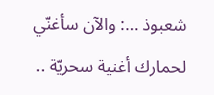شعبوذ …: والآن سأغنّي لحمارك أغنية سحريّة ..